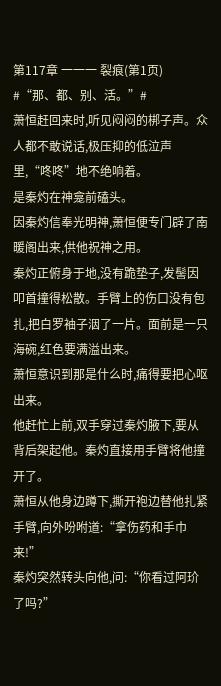第117章 一一一 裂痕(第1页)
#“那、都、别、活。”#
萧恒赶回来时,听见闷闷的梆子声。众人都不敢说话,极压抑的低泣声里,“咚咚”地不绝响着。
是秦灼在神龛前磕头。
因秦灼信奉光明神,萧恒便专门辟了南暖阁出来,供他祝神之用。
秦灼正俯身于地,没有跪垫子,发髻因叩首撞得松散。手臂上的伤口没有包扎,把白罗袖子洇了一片。面前是一只海碗,红色要满溢出来。
萧恒意识到那是什么时,痛得要把心呕出来。
他赶忙上前,双手穿过秦灼腋下,要从背后架起他。秦灼直接用手臂将他撞开了。
萧恒从他身边蹲下,撕开袍边替他扎紧手臂,向外吩咐道:“拿伤药和手巾来!”
秦灼突然转头向他,问:“你看过阿玠了吗?”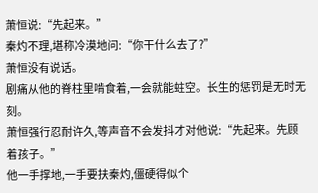萧恒说:“先起来。”
秦灼不理,堪称冷漠地问:“你干什么去了?”
萧恒没有说话。
剧痛从他的脊柱里啃食着,一会就能蛀空。长生的惩罚是无时无刻。
萧恒强行忍耐许久,等声音不会发抖才对他说:“先起来。先顾着孩子。”
他一手撑地,一手要扶秦灼,僵硬得似个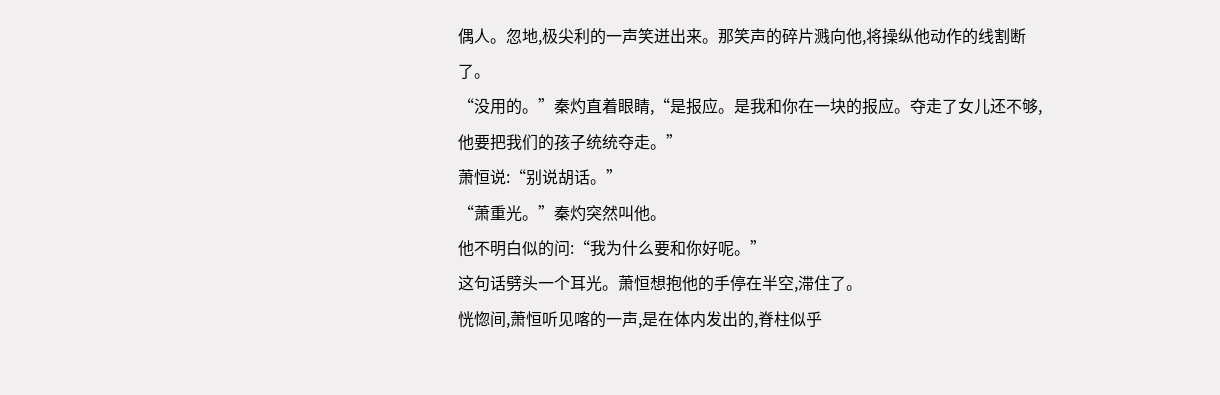偶人。忽地,极尖利的一声笑迸出来。那笑声的碎片溅向他,将操纵他动作的线割断了。
“没用的。”秦灼直着眼睛,“是报应。是我和你在一块的报应。夺走了女儿还不够,他要把我们的孩子统统夺走。”
萧恒说:“别说胡话。”
“萧重光。”秦灼突然叫他。
他不明白似的问:“我为什么要和你好呢。”
这句话劈头一个耳光。萧恒想抱他的手停在半空,滞住了。
恍惚间,萧恒听见喀的一声,是在体内发出的,脊柱似乎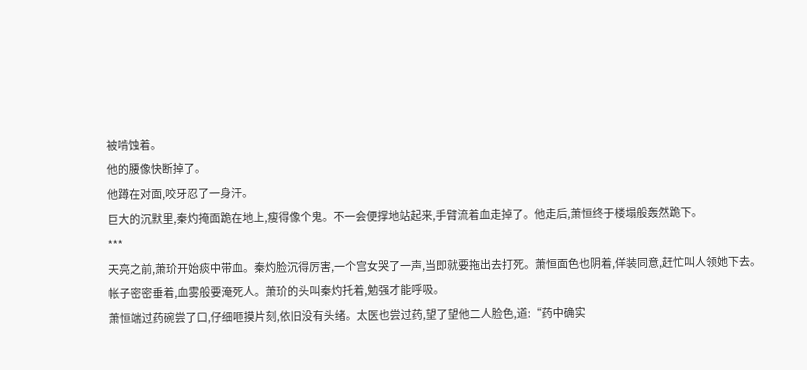被啃蚀着。
他的腰像快断掉了。
他蹲在对面,咬牙忍了一身汗。
巨大的沉默里,秦灼掩面跪在地上,瘦得像个鬼。不一会便撑地站起来,手臂流着血走掉了。他走后,萧恒终于楼塌般轰然跪下。
***
天亮之前,萧玠开始痰中带血。秦灼脸沉得厉害,一个宫女哭了一声,当即就要拖出去打死。萧恒面色也阴着,佯装同意,赶忙叫人领她下去。
帐子密密垂着,血雾般要淹死人。萧玠的头叫秦灼托着,勉强才能呼吸。
萧恒端过药碗尝了口,仔细咂摸片刻,依旧没有头绪。太医也尝过药,望了望他二人脸色,道:“药中确实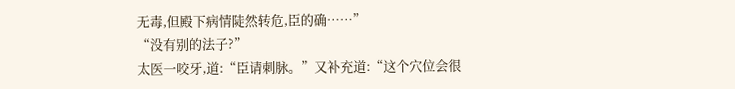无毒,但殿下病情陡然转危,臣的确……”
“没有别的法子?”
太医一咬牙,道:“臣请刺脉。”又补充道:“这个穴位会很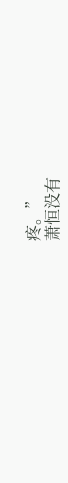疼。”
萧恒没有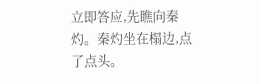立即答应,先瞧向秦灼。秦灼坐在榻边,点了点头。